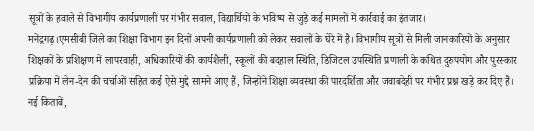सूत्रों के हवाले से विभागीय कार्यप्रणाली पर गंभीर सवाल, विद्यार्थियों के भविष्य से जुड़े कई मामलों में कार्रवाई का इंतजार।
मनेंद्रगढ़।एमसीबी जिले का शिक्षा विभाग इन दिनों अपनी कार्यप्रणाली को लेकर सवालों के घेरे में है। विभागीय सूत्रों से मिली जानकारियों के अनुसार शिक्षकों के प्रशिक्षण में लापरवाही, अधिकारियों की कार्यशैली, स्कूलों की बदहाल स्थिति, डिजिटल उपस्थिति प्रणाली के कथित दुरुपयोग और पुरस्कार प्रक्रिया में लेन-देन की चर्चाओं सहित कई ऐसे मुद्दे सामने आए हैं, जिन्होंने शिक्षा व्यवस्था की पारदर्शिता और जवाबदेही पर गंभीर प्रश्न खड़े कर दिए हैं।
नई किताबें,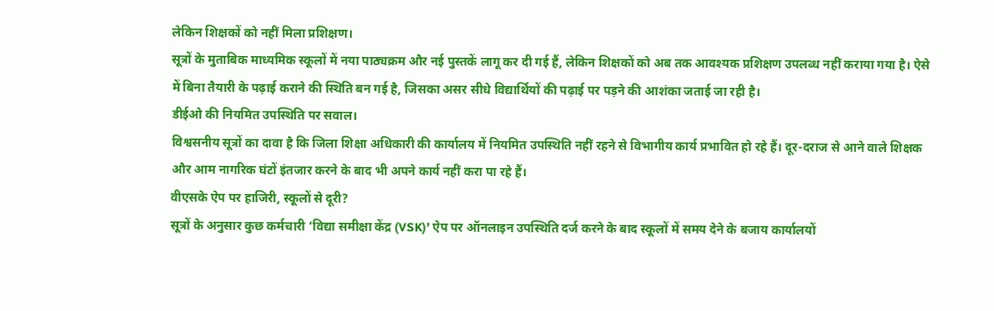लेकिन शिक्षकों को नहीं मिला प्रशिक्षण।
सूत्रों के मुताबिक माध्यमिक स्कूलों में नया पाठ्यक्रम और नई पुस्तकें लागू कर दी गई हैं, लेकिन शिक्षकों को अब तक आवश्यक प्रशिक्षण उपलब्ध नहीं कराया गया है। ऐसे में बिना तैयारी के पढ़ाई कराने की स्थिति बन गई है, जिसका असर सीधे विद्यार्थियों की पढ़ाई पर पड़ने की आशंका जताई जा रही है।
डीईओ की नियमित उपस्थिति पर सवाल।
विश्वसनीय सूत्रों का दावा है कि जिला शिक्षा अधिकारी की कार्यालय में नियमित उपस्थिति नहीं रहने से विभागीय कार्य प्रभावित हो रहे हैं। दूर-दराज से आने वाले शिक्षक और आम नागरिक घंटों इंतजार करने के बाद भी अपने कार्य नहीं करा पा रहे हैं।
वीएसके ऐप पर हाजिरी, स्कूलों से दूरी?
सूत्रों के अनुसार कुछ कर्मचारी ‘विद्या समीक्षा केंद्र (VSK)’ ऐप पर ऑनलाइन उपस्थिति दर्ज करने के बाद स्कूलों में समय देने के बजाय कार्यालयों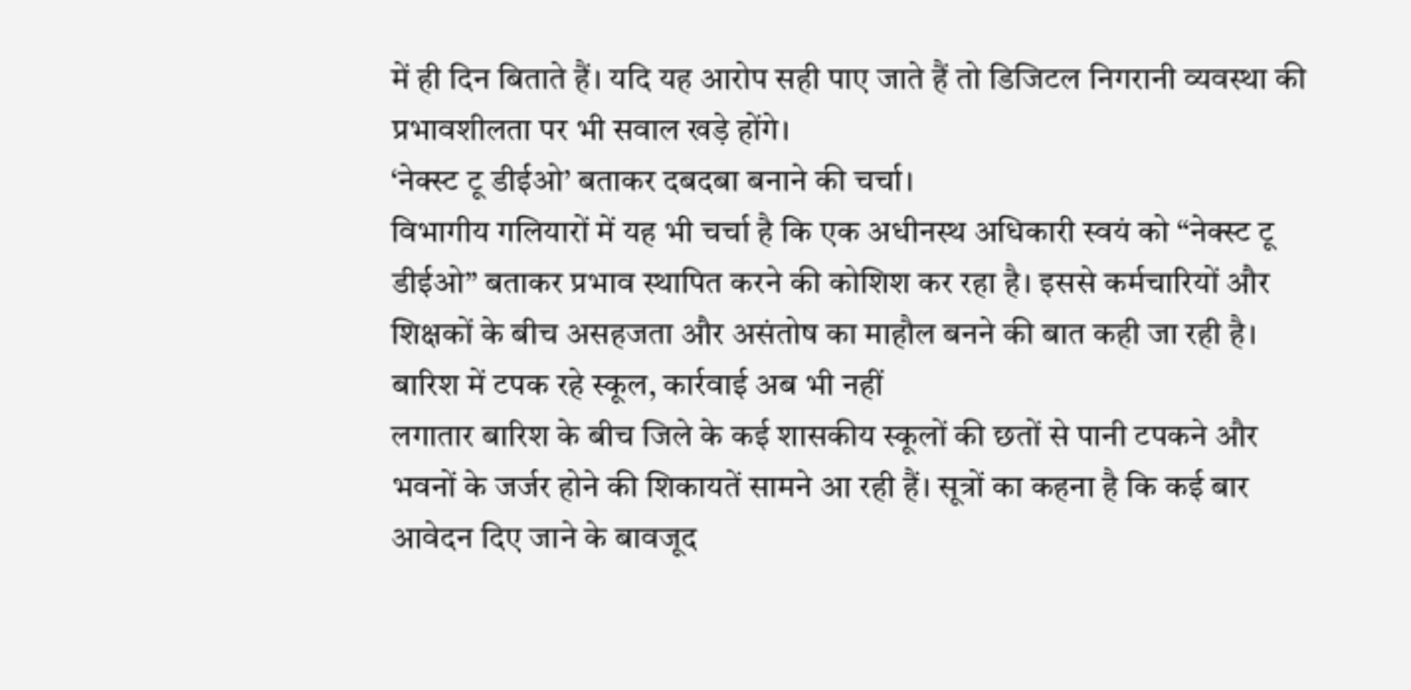में ही दिन बिताते हैं। यदि यह आरोप सही पाए जाते हैं तो डिजिटल निगरानी व्यवस्था की प्रभावशीलता पर भी सवाल खड़े होंगे।
‘नेक्स्ट टू डीईओ’ बताकर दबदबा बनाने की चर्चा।
विभागीय गलियारों में यह भी चर्चा है कि एक अधीनस्थ अधिकारी स्वयं को “नेक्स्ट टू डीईओ” बताकर प्रभाव स्थापित करने की कोशिश कर रहा है। इससे कर्मचारियों और शिक्षकों के बीच असहजता और असंतोष का माहौल बनने की बात कही जा रही है।
बारिश में टपक रहे स्कूल, कार्रवाई अब भी नहीं
लगातार बारिश के बीच जिले के कई शासकीय स्कूलों की छतों से पानी टपकने और भवनों के जर्जर होने की शिकायतें सामने आ रही हैं। सूत्रों का कहना है कि कई बार आवेदन दिए जाने के बावजूद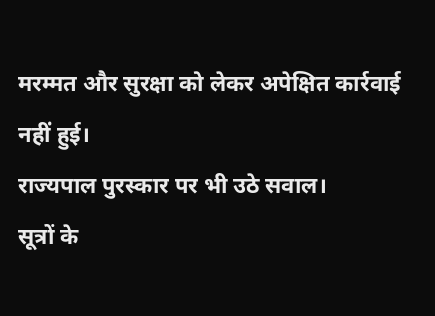मरम्मत और सुरक्षा को लेकर अपेक्षित कार्रवाई नहीं हुई।
राज्यपाल पुरस्कार पर भी उठे सवाल।
सूत्रों के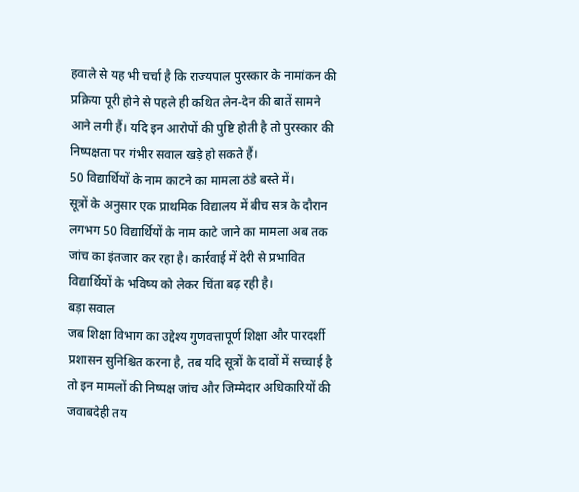हवाले से यह भी चर्चा है कि राज्यपाल पुरस्कार के नामांकन की प्रक्रिया पूरी होने से पहले ही कथित लेन-देन की बातें सामने आने लगी हैं। यदि इन आरोपों की पुष्टि होती है तो पुरस्कार की निष्पक्षता पर गंभीर सवाल खड़े हो सकते हैं।
50 विद्यार्थियों के नाम काटने का मामला ठंडे बस्ते में।
सूत्रों के अनुसार एक प्राथमिक विद्यालय में बीच सत्र के दौरान लगभग 50 विद्यार्थियों के नाम काटे जाने का मामला अब तक जांच का इंतजार कर रहा है। कार्रवाई में देरी से प्रभावित विद्यार्थियों के भविष्य को लेकर चिंता बढ़ रही है।
बड़ा सवाल
जब शिक्षा विभाग का उद्देश्य गुणवत्तापूर्ण शिक्षा और पारदर्शी प्रशासन सुनिश्चित करना है, तब यदि सूत्रों के दावों में सच्चाई है तो इन मामलों की निष्पक्ष जांच और जिम्मेदार अधिकारियों की जवाबदेही तय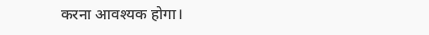करना आवश्यक होगा।